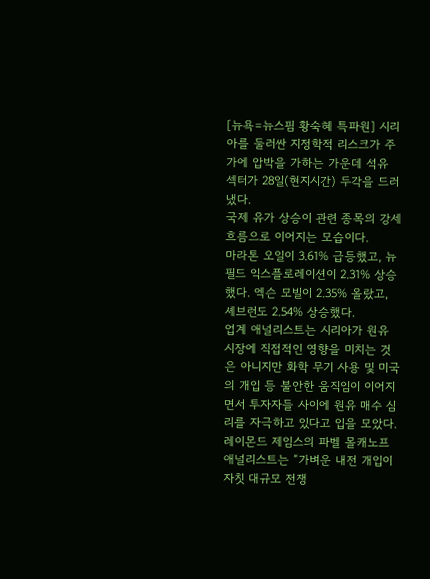[뉴욕=뉴스핌 황숙혜 특파원] 시리아를 둘러싼 지정학적 리스크가 주가에 압박을 가하는 가운데 석유 섹터가 28일(현지시간) 두각을 드러냈다.
국제 유가 상승이 관련 종목의 강세 흐름으로 이어지는 모습이다.
마라톤 오일이 3.61% 급등했고, 뉴필드 익스플로레이션이 2.31% 상승했다. 엑슨 모빌이 2.35% 올랐고, 셰브런도 2.54% 상승했다.
업계 애널리스트는 시리아가 원유 시장에 직접적인 영향을 미치는 것은 아니지만 화학 무기 사용 및 미국의 개입 등 불안한 움직임이 이어지면서 투자자들 사이에 원유 매수 심리를 자극하고 있다고 입을 모았다.
레이몬드 제임스의 파벨 몰캐노프 애널리스트는 “가벼운 내전 개입이 자칫 대규모 전쟁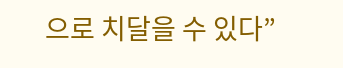으로 치달을 수 있다”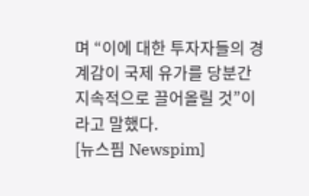며 “이에 대한 투자자들의 경계감이 국제 유가를 당분간 지속적으로 끌어올릴 것”이라고 말했다.
[뉴스핌 Newspim]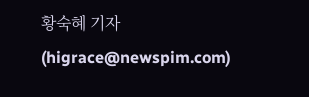황숙혜 기자 (higrace@newspim.com)